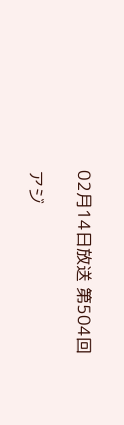02月14日放送 第504回

アジ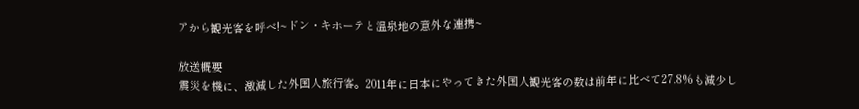アから観光客を呼べ!~ドン・キホーテと温泉地の意外な連携~

放送概要
震災を機に、激減した外国人旅行客。2011年に日本にやってきた外国人観光客の数は前年に比べて27.8%も減少し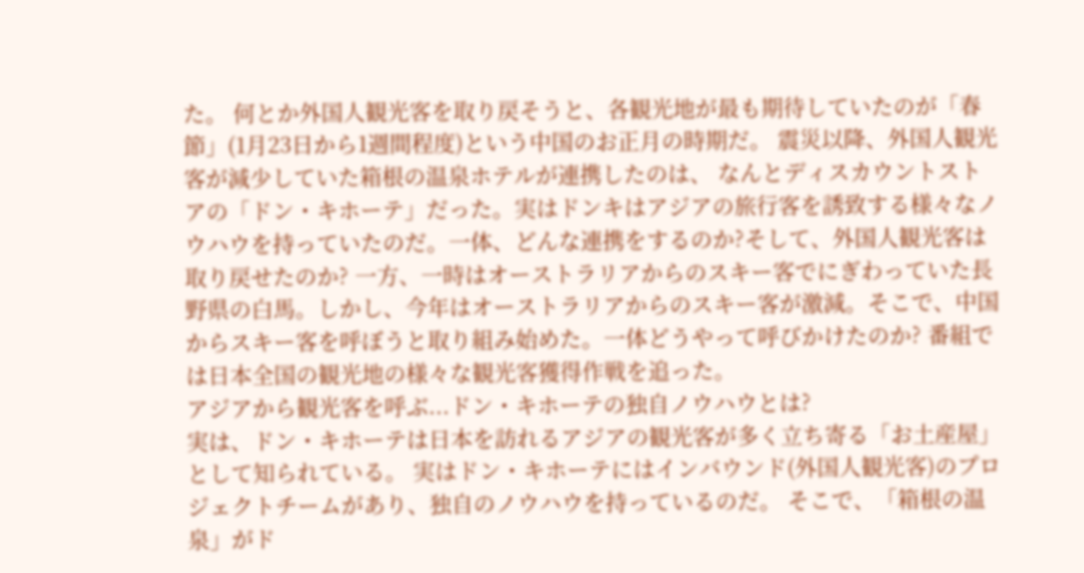た。 何とか外国人観光客を取り戻そうと、各観光地が最も期待していたのが「春節」(1月23日から1週間程度)という中国のお正月の時期だ。 震災以降、外国人観光客が減少していた箱根の温泉ホテルが連携したのは、 なんとディスカウントストアの「ドン・キホーテ」だった。実はドンキはアジアの旅行客を誘致する様々なノウハウを持っていたのだ。一体、どんな連携をするのか?そして、外国人観光客は取り戻せたのか? 一方、一時はオーストラリアからのスキー客でにぎわっていた長野県の白馬。しかし、今年はオーストラリアからのスキー客が激減。そこで、中国からスキー客を呼ぼうと取り組み始めた。一体どうやって呼びかけたのか? 番組では日本全国の観光地の様々な観光客獲得作戦を追った。
アジアから観光客を呼ぶ...ドン・キホーテの独自ノウハウとは?
実は、ドン・キホーテは日本を訪れるアジアの観光客が多く立ち寄る「お土産屋」として知られている。 実はドン・キホーテにはインバウンド(外国人観光客)のプロジェクトチームがあり、独自のノウハウを持っているのだ。 そこで、「箱根の温泉」がド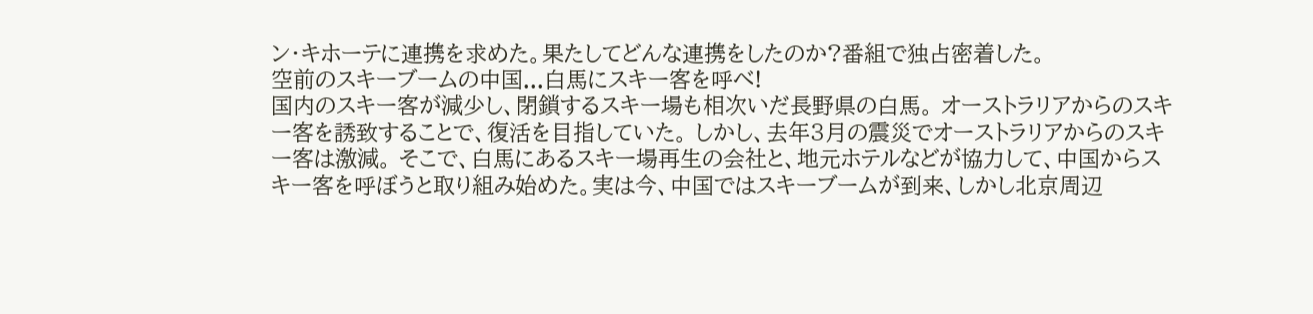ン・キホーテに連携を求めた。果たしてどんな連携をしたのか?番組で独占密着した。
空前のスキーブームの中国...白馬にスキー客を呼べ!
国内のスキー客が減少し、閉鎖するスキー場も相次いだ長野県の白馬。 オーストラリアからのスキー客を誘致することで、復活を目指していた。 しかし、去年3月の震災でオーストラリアからのスキー客は激減。 そこで、白馬にあるスキー場再生の会社と、地元ホテルなどが協力して、中国からスキー客を呼ぼうと取り組み始めた。実は今、中国ではスキーブームが到来、しかし北京周辺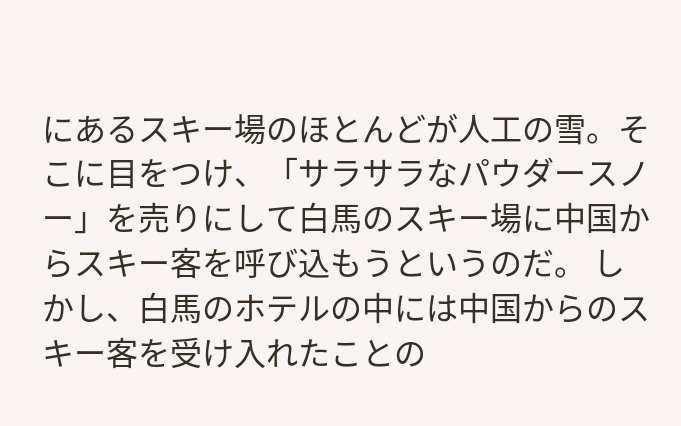にあるスキー場のほとんどが人工の雪。そこに目をつけ、「サラサラなパウダースノー」を売りにして白馬のスキー場に中国からスキー客を呼び込もうというのだ。 しかし、白馬のホテルの中には中国からのスキー客を受け入れたことの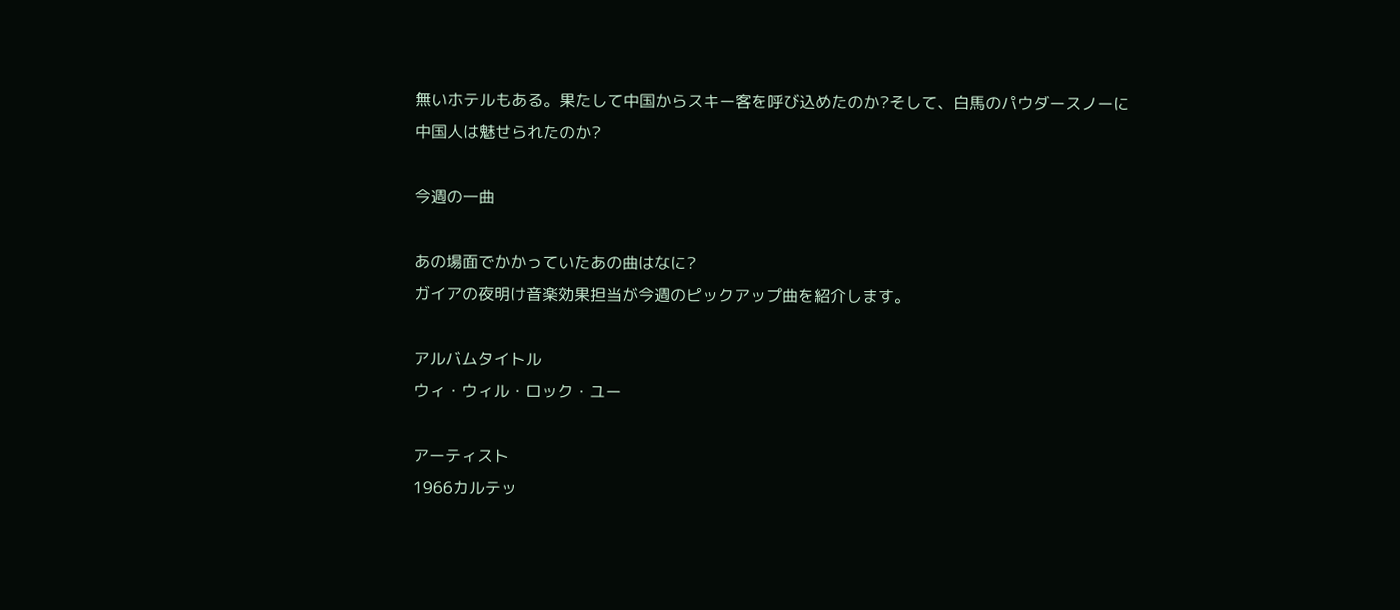無いホテルもある。果たして中国からスキー客を呼び込めたのか?そして、白馬のパウダースノーに中国人は魅せられたのか?

今週の一曲

あの場面でかかっていたあの曲はなに?
ガイアの夜明け音楽効果担当が今週のピックアップ曲を紹介します。

アルバムタイトル
ウィ・ウィル・ロック・ユー

アーティスト
1966カルテッ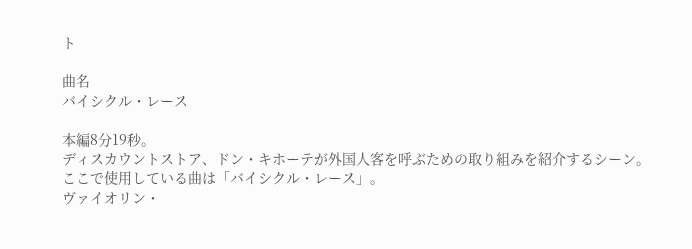ト

曲名
バイシクル・レース

本編8分19秒。
ディスカウントストア、ドン・キホーテが外国人客を呼ぶための取り組みを紹介するシーン。
ここで使用している曲は「バイシクル・レース」。
ヴァイオリン・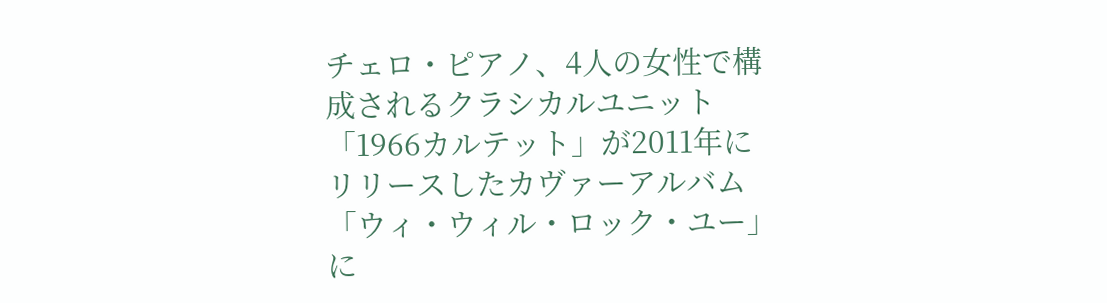チェロ・ピアノ、4人の女性で構成されるクラシカルユニット「1966カルテット」が2011年にリリースしたカヴァーアルバム「ウィ・ウィル・ロック・ユー」に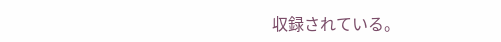収録されている。